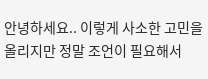안녕하세요.. 이렇게 사소한 고민을 올리지만 정말 조언이 필요해서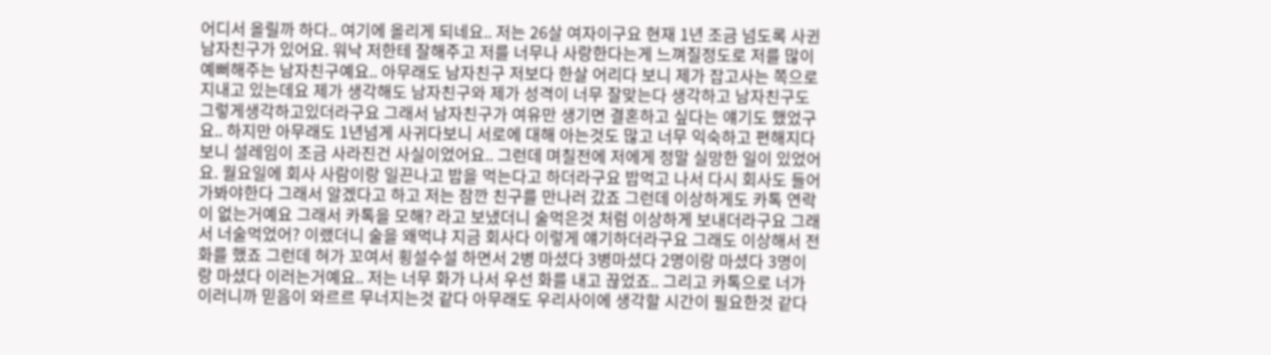어디서 올릴까 하다.. 여기에 올리게 되네요.. 저는 26살 여자이구요 현재 1년 조금 넘도록 사귄 남자친구가 있어요. 워낙 저한테 잘해주고 저를 너무나 사랑한다는게 느껴질정도로 저를 많이 예뻐해주는 남자친구예요.. 아무래도 남자친구 저보다 한살 어리다 보니 제가 잡고사는 쪽으로 지내고 있는데요 제가 생각해도 남자친구와 제가 성격이 너무 잘맞는다 생각하고 남자친구도 그렇게생각하고있더라구요 그래서 남자친구가 여유만 생기면 결혼하고 싶다는 얘기도 했었구요.. 하지만 아무래도 1년넘게 사귀다보니 서로에 대해 아는것도 많고 너무 익숙하고 편해지다보니 설레임이 조금 사라진건 사실이었어요.. 그런데 며칠전에 저에게 정말 실망한 일이 있었어요. 월요일에 회사 사람이랑 일끈나고 밥을 먹는다고 하더라구요 밥먹고 나서 다시 회사도 들어가봐야한다 그래서 알겠다고 하고 저는 잠깐 친구를 만나러 갔죠 그런데 이상하게도 카톡 연락이 없는거예요 그래서 카톡을 모해? 라고 보냈더니 술먹은것 처럼 이상하게 보내더라구요 그래서 너술먹었어? 이랬더니 술을 왜먹냐 지금 회사다 이렇게 얘기하더라구요 그래도 이상해서 전화를 했죠 그런데 혀가 꼬여서 횡설수설 하면서 2병 마셨다 3병마셨다 2명이랑 마셨다 3명이랑 마셨다 이러는거예요.. 저는 너무 화가 나서 우선 화를 내고 끊었죠.. 그리고 카톡으로 너가 이러니까 믿음이 와르르 무너지는것 같다 아무래도 우리사이에 생각할 시간이 필요한것 같다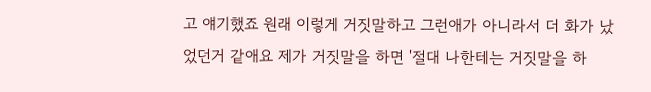고 얘기했죠 원래 이렇게 거짓말하고 그런애가 아니라서 더 화가 났었던거 같애요 제가 거짓말을 하면 '절대 나한테는 거짓말을 하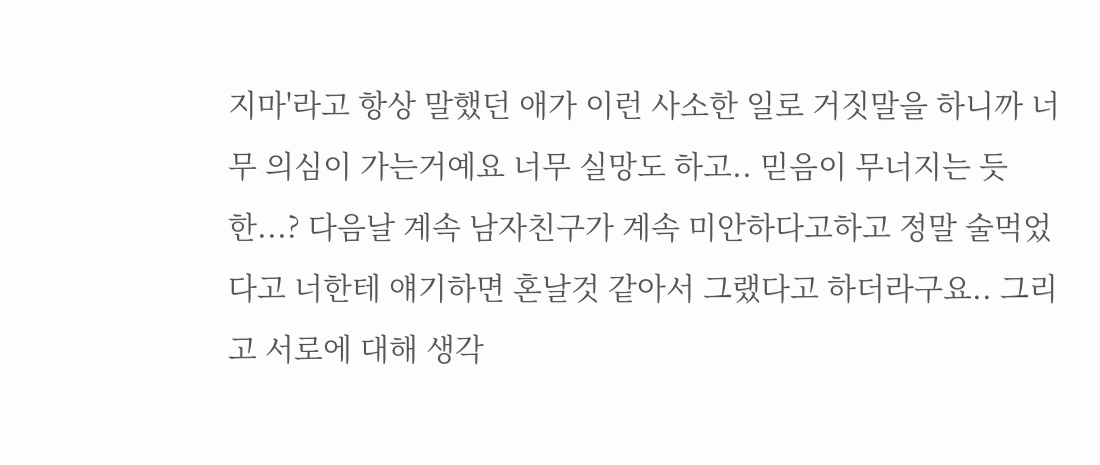지마'라고 항상 말했던 애가 이런 사소한 일로 거짓말을 하니까 너무 의심이 가는거예요 너무 실망도 하고.. 믿음이 무너지는 듯한...? 다음날 계속 남자친구가 계속 미안하다고하고 정말 술먹었다고 너한테 얘기하면 혼날것 같아서 그랬다고 하더라구요.. 그리고 서로에 대해 생각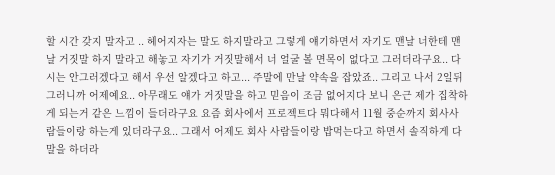할 시간 갖지 말자고 .. 헤어지자는 말도 하지말라고 그렇게 얘기하면서 자기도 맨날 너한테 맨날 거짓말 하지 말라고 해놓고 자기가 거짓말해서 너 얼굴 볼 면목이 없다고 그러더라구요.. 다시는 안그러겠다고 해서 우선 알겠다고 하고... 주말에 만날 약속을 잡았죠.. 그리고 나서 2일뒤 그러니까 어제예요.. 아무래도 얘가 거짓말을 하고 믿음이 조금 없어지다 보니 은근 제가 집착하게 되는거 같은 느낌이 들더라구요 요즘 회사에서 프로젝트다 뭐다해서 11월 중순까지 회사사람들이랑 하는게 있더라구요.. 그래서 어제도 회사 사람들이랑 밥먹는다고 하면서 솔직하게 다 말을 하더라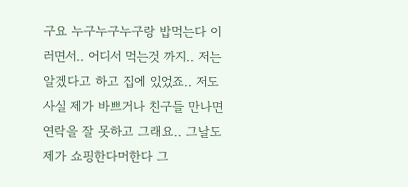구요 누구누구누구랑 밥먹는다 이러면서.. 어디서 먹는것 까지.. 저는 알겠다고 하고 집에 있었죠.. 저도 사실 제가 바쁘거나 친구들 만나면 연락을 잘 못하고 그래요.. 그날도 제가 쇼핑한다머한다 그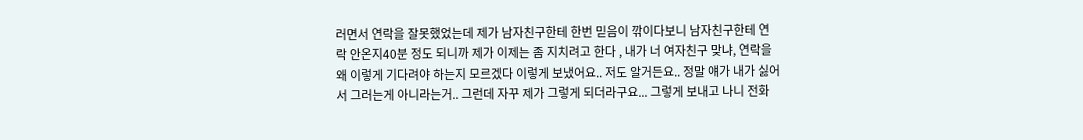러면서 연락을 잘못했었는데 제가 남자친구한테 한번 믿음이 깎이다보니 남자친구한테 연락 안온지40분 정도 되니까 제가 이제는 좀 지치려고 한다 , 내가 너 여자친구 맞냐, 연락을 왜 이렇게 기다려야 하는지 모르겠다 이렇게 보냈어요.. 저도 알거든요.. 정말 얘가 내가 싫어서 그러는게 아니라는거.. 그런데 자꾸 제가 그렇게 되더라구요... 그렇게 보내고 나니 전화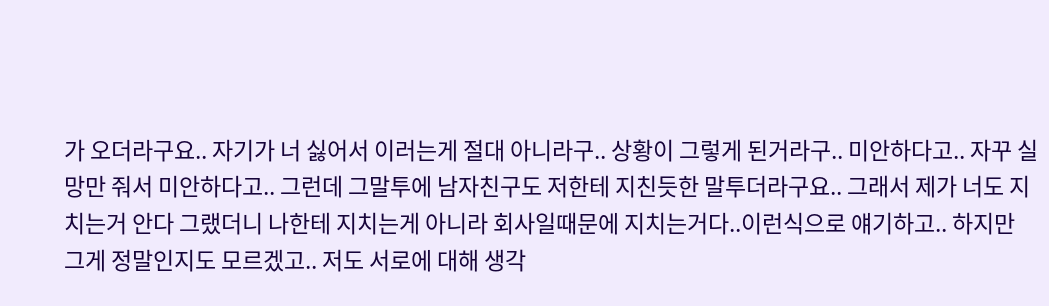가 오더라구요.. 자기가 너 싫어서 이러는게 절대 아니라구.. 상황이 그렇게 된거라구.. 미안하다고.. 자꾸 실망만 줘서 미안하다고.. 그런데 그말투에 남자친구도 저한테 지친듯한 말투더라구요.. 그래서 제가 너도 지치는거 안다 그랬더니 나한테 지치는게 아니라 회사일때문에 지치는거다..이런식으로 얘기하고.. 하지만 그게 정말인지도 모르겠고.. 저도 서로에 대해 생각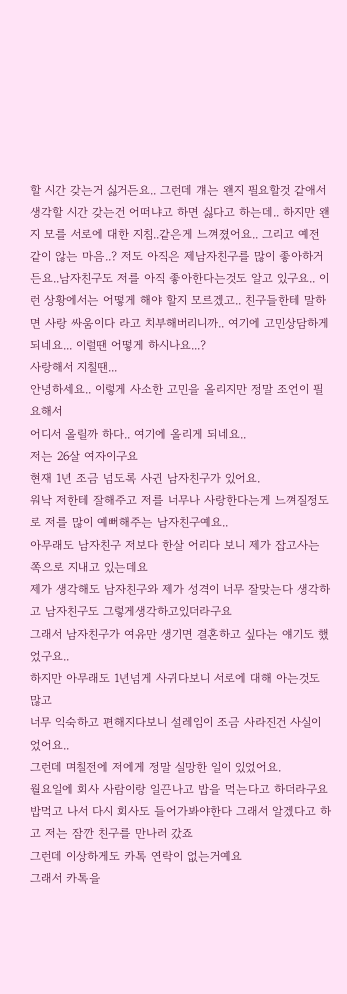할 시간 갖는거 싫거든요.. 그런데 걔는 왠지 필요할것 같애서 생각할 시간 갖는건 어떠냐고 하면 싫다고 하는데.. 하지만 왠지 모를 서로에 대한 지침..같은게 느껴졌어요.. 그리고 예전 같이 않는 마음..? 저도 아직은 제남자친구를 많이 좋아하거든요..남자친구도 저를 아직 좋아한다는것도 알고 있구요.. 이런 상황에서는 어떻게 해야 할지 모르겠고.. 친구들한테 말하면 사랑 싸움이다 라고 치부해버리니까.. 여기에 고민상담하게 되네요... 이럴땐 어떻게 하시나요...?
사랑해서 지칠땐...
안녕하세요.. 이렇게 사소한 고민을 올리지만 정말 조언이 필요해서
어디서 올릴까 하다.. 여기에 올리게 되네요..
저는 26살 여자이구요
현재 1년 조금 넘도록 사귄 남자친구가 있어요.
워낙 저한테 잘해주고 저를 너무나 사랑한다는게 느껴질정도로 저를 많이 예뻐해주는 남자친구예요..
아무래도 남자친구 저보다 한살 어리다 보니 제가 잡고사는 쪽으로 지내고 있는데요
제가 생각해도 남자친구와 제가 성격이 너무 잘맞는다 생각하고 남자친구도 그렇게생각하고있더라구요
그래서 남자친구가 여유만 생기면 결혼하고 싶다는 얘기도 했었구요..
하지만 아무래도 1년넘게 사귀다보니 서로에 대해 아는것도 많고
너무 익숙하고 편해지다보니 설레임이 조금 사라진건 사실이었어요..
그런데 며칠전에 저에게 정말 실망한 일이 있었어요.
월요일에 회사 사람이랑 일끈나고 밥을 먹는다고 하더라구요
밥먹고 나서 다시 회사도 들어가봐야한다 그래서 알겠다고 하고 저는 잠깐 친구를 만나러 갔죠
그런데 이상하게도 카톡 연락이 없는거예요
그래서 카톡을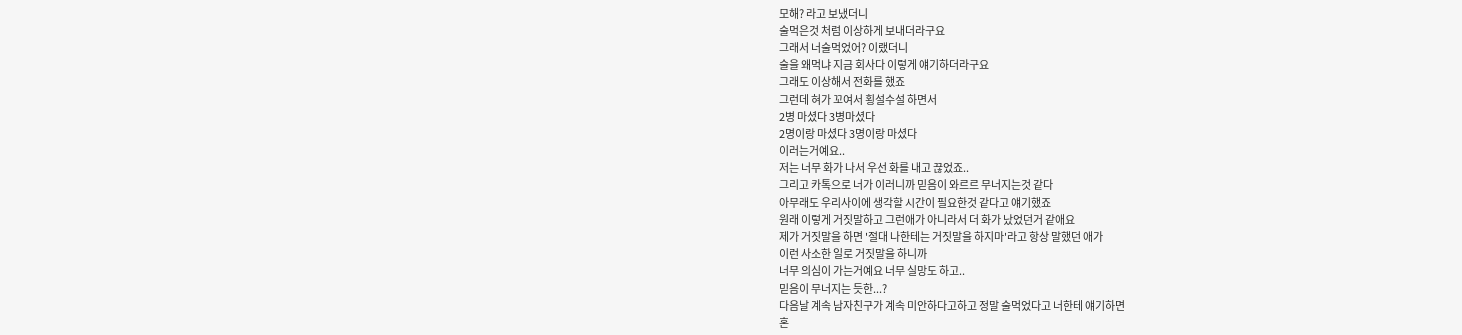모해? 라고 보냈더니
술먹은것 처럼 이상하게 보내더라구요
그래서 너술먹었어? 이랬더니
술을 왜먹냐 지금 회사다 이렇게 얘기하더라구요
그래도 이상해서 전화를 했죠
그런데 혀가 꼬여서 횡설수설 하면서
2병 마셨다 3병마셨다
2명이랑 마셨다 3명이랑 마셨다
이러는거예요..
저는 너무 화가 나서 우선 화를 내고 끊었죠..
그리고 카톡으로 너가 이러니까 믿음이 와르르 무너지는것 같다
아무래도 우리사이에 생각할 시간이 필요한것 같다고 얘기했죠
원래 이렇게 거짓말하고 그런애가 아니라서 더 화가 났었던거 같애요
제가 거짓말을 하면 '절대 나한테는 거짓말을 하지마'라고 항상 말했던 애가
이런 사소한 일로 거짓말을 하니까
너무 의심이 가는거예요 너무 실망도 하고..
믿음이 무너지는 듯한...?
다음날 계속 남자친구가 계속 미안하다고하고 정말 술먹었다고 너한테 얘기하면
혼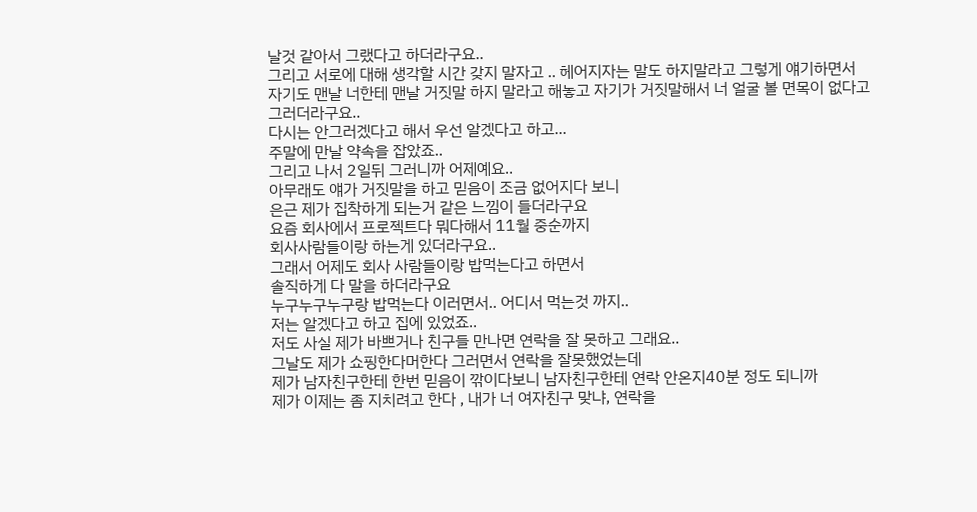날것 같아서 그랬다고 하더라구요..
그리고 서로에 대해 생각할 시간 갖지 말자고 .. 헤어지자는 말도 하지말라고 그렇게 얘기하면서
자기도 맨날 너한테 맨날 거짓말 하지 말라고 해놓고 자기가 거짓말해서 너 얼굴 볼 면목이 없다고
그러더라구요..
다시는 안그러겠다고 해서 우선 알겠다고 하고...
주말에 만날 약속을 잡았죠..
그리고 나서 2일뒤 그러니까 어제예요..
아무래도 얘가 거짓말을 하고 믿음이 조금 없어지다 보니
은근 제가 집착하게 되는거 같은 느낌이 들더라구요
요즘 회사에서 프로젝트다 뭐다해서 11월 중순까지
회사사람들이랑 하는게 있더라구요..
그래서 어제도 회사 사람들이랑 밥먹는다고 하면서
솔직하게 다 말을 하더라구요
누구누구누구랑 밥먹는다 이러면서.. 어디서 먹는것 까지..
저는 알겠다고 하고 집에 있었죠..
저도 사실 제가 바쁘거나 친구들 만나면 연락을 잘 못하고 그래요..
그날도 제가 쇼핑한다머한다 그러면서 연락을 잘못했었는데
제가 남자친구한테 한번 믿음이 깎이다보니 남자친구한테 연락 안온지40분 정도 되니까
제가 이제는 좀 지치려고 한다 , 내가 너 여자친구 맞냐, 연락을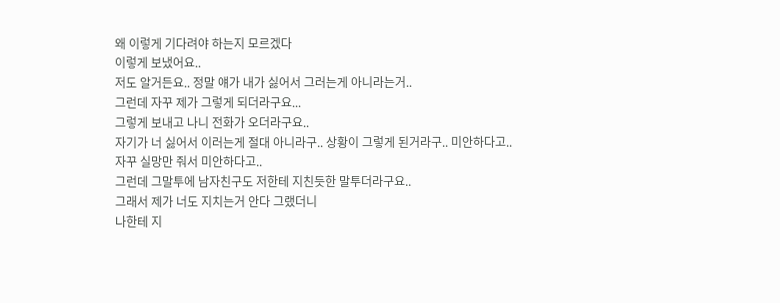왜 이렇게 기다려야 하는지 모르겠다
이렇게 보냈어요..
저도 알거든요.. 정말 얘가 내가 싫어서 그러는게 아니라는거..
그런데 자꾸 제가 그렇게 되더라구요...
그렇게 보내고 나니 전화가 오더라구요..
자기가 너 싫어서 이러는게 절대 아니라구.. 상황이 그렇게 된거라구.. 미안하다고..
자꾸 실망만 줘서 미안하다고..
그런데 그말투에 남자친구도 저한테 지친듯한 말투더라구요..
그래서 제가 너도 지치는거 안다 그랬더니
나한테 지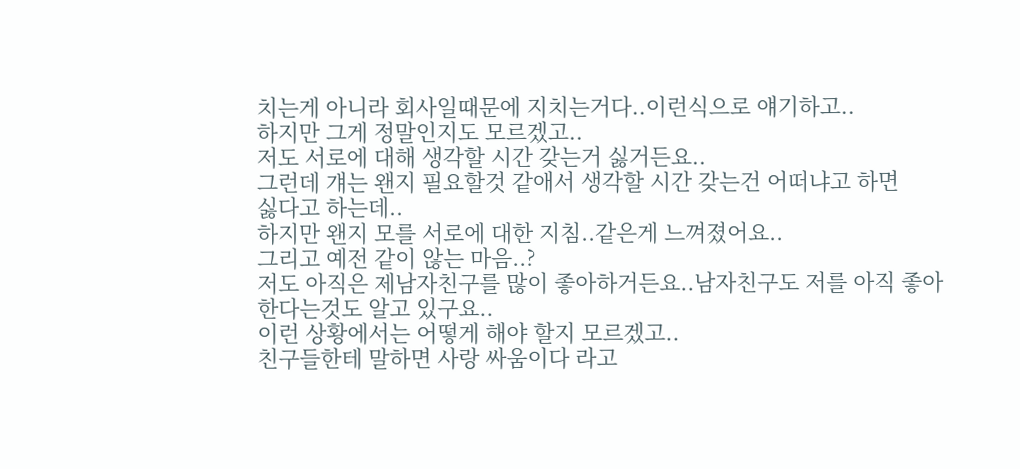치는게 아니라 회사일때문에 지치는거다..이런식으로 얘기하고..
하지만 그게 정말인지도 모르겠고..
저도 서로에 대해 생각할 시간 갖는거 싫거든요..
그런데 걔는 왠지 필요할것 같애서 생각할 시간 갖는건 어떠냐고 하면
싫다고 하는데..
하지만 왠지 모를 서로에 대한 지침..같은게 느껴졌어요..
그리고 예전 같이 않는 마음..?
저도 아직은 제남자친구를 많이 좋아하거든요..남자친구도 저를 아직 좋아한다는것도 알고 있구요..
이런 상황에서는 어떻게 해야 할지 모르겠고..
친구들한테 말하면 사랑 싸움이다 라고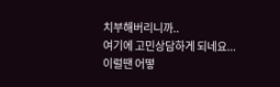치부해버리니까..
여기에 고민상담하게 되네요...
이럴땐 어떻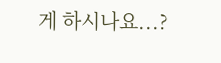게 하시나요...?